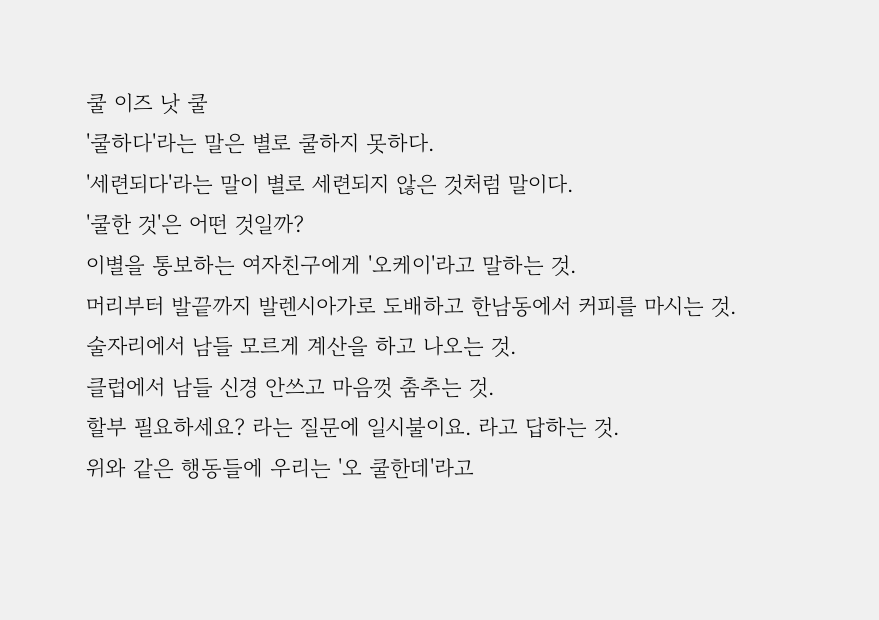쿨 이즈 낫 쿨
'쿨하다'라는 말은 별로 쿨하지 못하다.
'세련되다'라는 말이 별로 세련되지 않은 것처럼 말이다.
'쿨한 것'은 어떤 것일까?
이별을 통보하는 여자친구에게 '오케이'라고 말하는 것.
머리부터 발끝까지 발렌시아가로 도배하고 한남동에서 커피를 마시는 것.
술자리에서 남들 모르게 계산을 하고 나오는 것.
클럽에서 남들 신경 안쓰고 마음껏 춤추는 것.
할부 필요하세요? 라는 질문에 일시불이요. 라고 답하는 것.
위와 같은 행동들에 우리는 '오 쿨한데'라고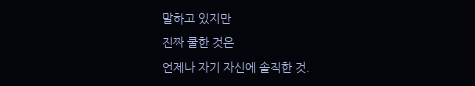말하고 있지만
진짜 쿨한 것은
언제나 자기 자신에 솔직한 것.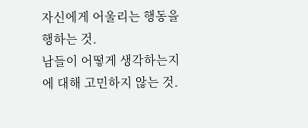자신에게 어울리는 행동을 행하는 것.
남들이 어떻게 생각하는지에 대해 고민하지 않는 것.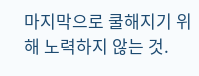마지막으로 쿨해지기 위해 노력하지 않는 것.